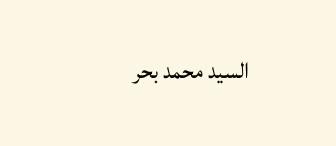السيد محمد بحر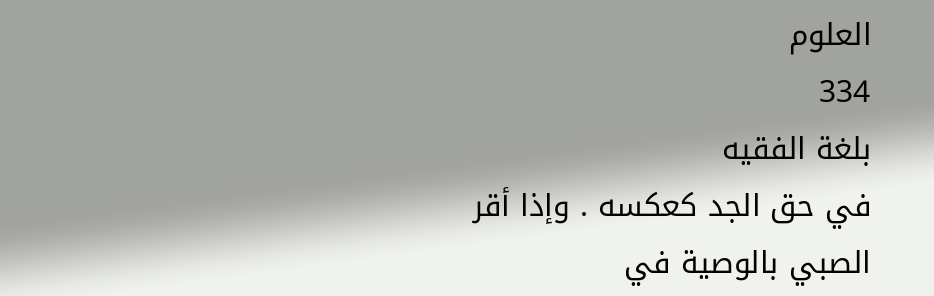العلوم
334
بلغة الفقيه
في حق الجد كعكسه . وإذا أقر الصبي بالوصية في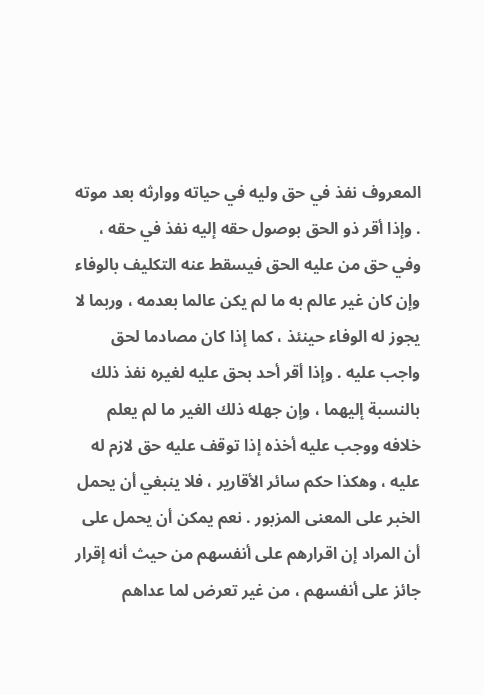المعروف نفذ في حق وليه في حياته ووارثه بعد موته . وإذا أقر ذو الحق بوصول حقه إليه نفذ في حقه ، وفي حق من عليه الحق فيسقط عنه التكليف بالوفاء وإن كان غير عالم به ما لم يكن عالما بعدمه ، وربما لا يجوز له الوفاء حينئذ ، كما إذا كان مصادما لحق واجب عليه . وإذا أقر أحد بحق عليه لغيره نفذ ذلك بالنسبة إليهما ، وإن جهله ذلك الغير ما لم يعلم خلافه ووجب عليه أخذه إذا توقف عليه حق لازم له عليه ، وهكذا حكم سائر الأقارير ، فلا ينبغي أن يحمل الخبر على المعنى المزبور . نعم يمكن أن يحمل على أن المراد إن اقرارهم على أنفسهم من حيث أنه إقرار جائز على أنفسهم ، من غير تعرض لما عداهم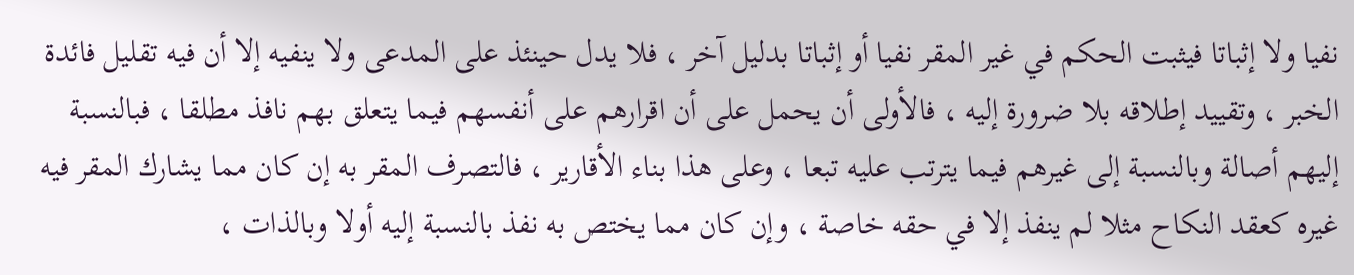نفيا ولا إثباتا فيثبت الحكم في غير المقر نفيا أو إثباتا بدليل آخر ، فلا يدل حينئذ على المدعى ولا ينفيه إلا أن فيه تقليل فائدة الخبر ، وتقييد إطلاقه بلا ضرورة إليه ، فالأولى أن يحمل على أن اقرارهم على أنفسهم فيما يتعلق بهم نافذ مطلقا ، فبالنسبة إليهم أصالة وبالنسبة إلى غيرهم فيما يترتب عليه تبعا ، وعلى هذا بناء الأقارير ، فالتصرف المقر به إن كان مما يشارك المقر فيه غيره كعقد النكاح مثلا لم ينفذ إلا في حقه خاصة ، وإن كان مما يختص به نفذ بالنسبة إليه أولا وبالذات ،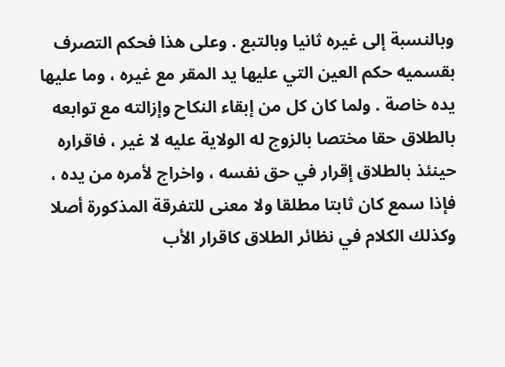وبالنسبة إلى غيره ثانيا وبالتبع . وعلى هذا فحكم التصرف بقسميه حكم العين التي عليها يد المقر مع غيره ، وما عليها يده خاصة . ولما كان كل من إبقاء النكاح وإزالته مع توابعه بالطلاق حقا مختصا بالزوج له الولاية عليه لا غير ، فاقراره حينئذ بالطلاق إقرار في حق نفسه ، واخراج لأمره من يده ، فإذا سمع كان ثابتا مطلقا ولا معنى للتفرقة المذكورة أصلا وكذلك الكلام في نظائر الطلاق كاقرار الأب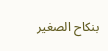بنكاح الصغير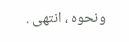ونحوه ، انتهى .